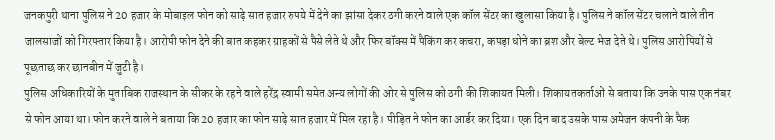जनकपुरी थाना पुलिस ने 20 हजार के मोबाइल फोन को साढ़े सात हजार रुपये में देने का झांसा देकर ठगी करने वाले एक कॉल सेंटर का खुलासा किया है। पुलिस ने कॉल सेंटर चलाने वाले तीन जालसाजों को गिरफ्तार किया है। आरोपी फोन देने की बात कहकर ग्राहकों से पैसे लेते थे और फिर बॉक्स में पैकिंग कर कचरा, कपड़ा धोने का ब्रश और बेल्ट भेज देते थे। पुलिस आरोपियों से पूछताछ कर छानबीन में जुटी है।
पुलिस अधिकारियों के मुताबिक राजस्थान के सीकर के रहने वाले हरेंद्र स्वामी समेत अन्य लोगों की ओर से पुलिस को ठगी की शिकायत मिली। शिकायतकर्ताओं से बताया कि उनके पास एक नंबर से फोन आया था। फोन करने वाले ने बताया कि 20 हजार का फोन साढ़े सात हजार में मिल रहा है। पीड़ित ने फोन का आर्डर कर दिया। एक दिन बाद उसके पास अमेजन कंपनी के पैक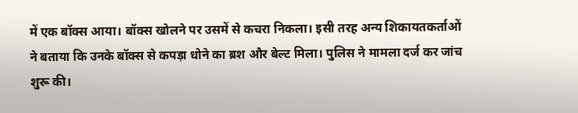में एक बॉक्स आया। बॉक्स खोलने पर उसमें से कचरा निकला। इसी तरह अन्य शिकायतकर्ताओं ने बताया कि उनके बॉक्स से कपड़ा धोने का ब्रश और बेल्ट मिला। पुलिस ने मामला दर्ज कर जांच शुरू की।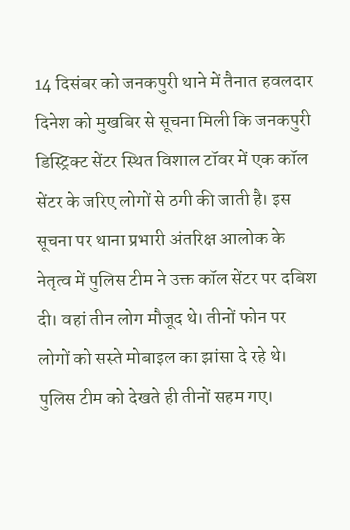14 दिसंबर को जनकपुरी थाने में तैनात हवलदार दिनेश को मुखबिर से सूचना मिली कि जनकपुरी डिस्ट्रिक्ट सेंटर स्थित विशाल टॉवर में एक कॉल सेंटर के जरिए लोगों से ठगी की जाती है। इस सूचना पर थाना प्रभारी अंतरिक्ष आलोक के नेतृत्व में पुलिस टीम ने उक्त कॉल सेंटर पर दबिश दी। वहां तीन लोग मौजूद थे। तीनों फोन पर लोगों को सस्ते मोबाइल का झांसा दे रहे थे।
पुलिस टीम को देखते ही तीनों सहम गए।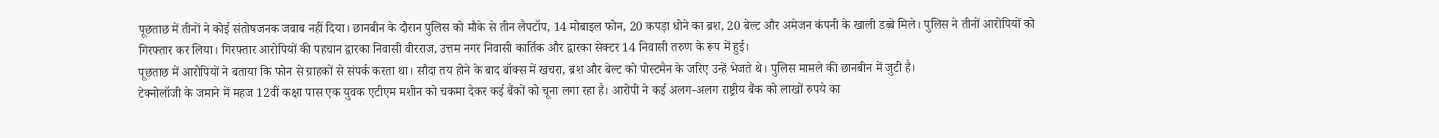पूछताछ में तीनों ने कोई संतोषजनक जवाब नहीं दिया। छानबीन के दौरान पुलिस को मौके से तीन लैपटॉप, 14 मोबाइल फोन, 20 कपड़ा धोने का ब्रश, 20 बेल्ट और अमेजन कंपनी के खाली डब्बे मिले। पुलिस ने तीनों आरोपियों को गिरफ्तार कर लिया। गिरफ्तार आरोपियों की पहचान द्वारका निवासी वीरराज, उत्तम नगर निवासी कार्तिक और द्वारका सेक्टर 14 निवासी तरुण के रूप में हुई।
पूछताछ में आरोपियों ने बताया कि फोन से ग्राहकों से संपर्क करता था। सौदा तय होने के बाद बॉक्स में खचरा, ब्रश और बेल्ट को पोस्टमैन के जरिए उन्हें भेजते थे। पुलिस मामले की छानबीन में जुटी है।
टेक्नोलॉजी के जमाने में महज 12वीं कक्षा पास एक युवक एटीएम मशीन को चकमा देकर कई बैंकों को चूना लगा रहा है। आरोपी ने कई अलग-अलग राष्ट्रीय बैंक को लाखों रुपये का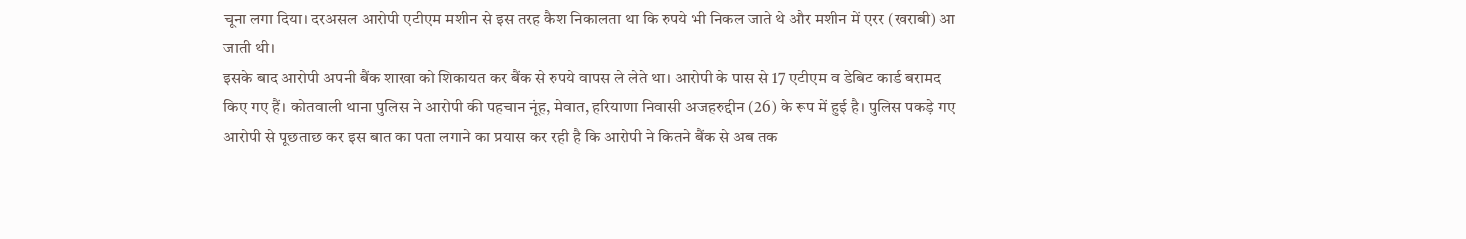चूना लगा दिया। दरअसल आरोपी एटीएम मशीन से इस तरह कैश निकालता था कि रुपये भी निकल जाते थे और मशीन में एरर (खराबी) आ जाती थी।
इसके बाद आरोपी अपनी बैंक शाखा को शिकायत कर बैंक से रुपये वापस ले लेते था। आरोपी के पास से 17 एटीएम व डेबिट कार्ड बरामद किए गए हैं। कोतवाली थाना पुलिस ने आरोपी की पहचान नूंह, मेवात, हरियाणा निवासी अजहरुद्दीन (26) के रूप में हुई है। पुलिस पकड़े गए आरोपी से पूछताछ कर इस बात का पता लगाने का प्रयास कर रही है कि आरोपी ने कितने बैंक से अब तक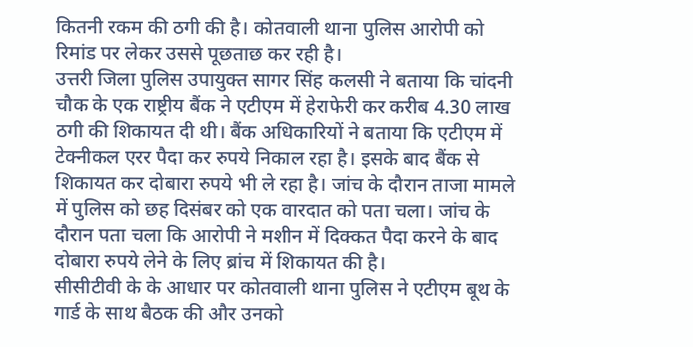कितनी रकम की ठगी की है। कोतवाली थाना पुलिस आरोपी को रिमांड पर लेकर उससे पूछताछ कर रही है।
उत्तरी जिला पुलिस उपायुक्त सागर सिंह कलसी ने बताया कि चांदनी चौक के एक राष्ट्रीय बैंक ने एटीएम में हेराफेरी कर करीब 4.30 लाख ठगी की शिकायत दी थी। बैंक अधिकारियों ने बताया कि एटीएम में टेक्नीकल एरर पैदा कर रुपये निकाल रहा है। इसके बाद बैंक से शिकायत कर दोबारा रुपये भी ले रहा है। जांच के दौरान ताजा मामले में पुलिस को छह दिसंबर को एक वारदात को पता चला। जांच के दौरान पता चला कि आरोपी ने मशीन में दिक्कत पैदा करने के बाद दोबारा रुपये लेने के लिए ब्रांच में शिकायत की है।
सीसीटीवी के के आधार पर कोतवाली थाना पुलिस ने एटीएम बूथ के गार्ड के साथ बैठक की और उनको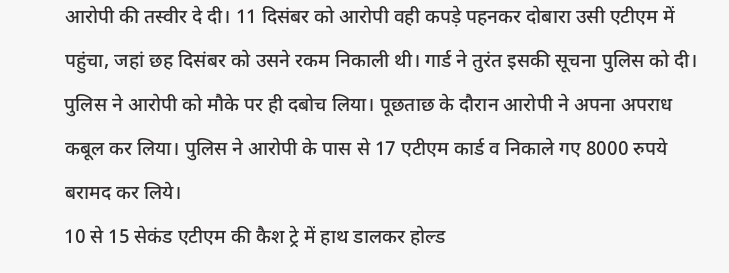आरोपी की तस्वीर दे दी। 11 दिसंबर को आरोपी वही कपड़े पहनकर दोबारा उसी एटीएम में पहुंचा, जहां छह दिसंबर को उसने रकम निकाली थी। गार्ड ने तुरंत इसकी सूचना पुलिस को दी। पुलिस ने आरोपी को मौके पर ही दबोच लिया। पूछताछ के दौरान आरोपी ने अपना अपराध कबूल कर लिया। पुलिस ने आरोपी के पास से 17 एटीएम कार्ड व निकाले गए 8000 रुपये बरामद कर लिये।
10 से 15 सेकंड एटीएम की कैश ट्रे में हाथ डालकर होल्ड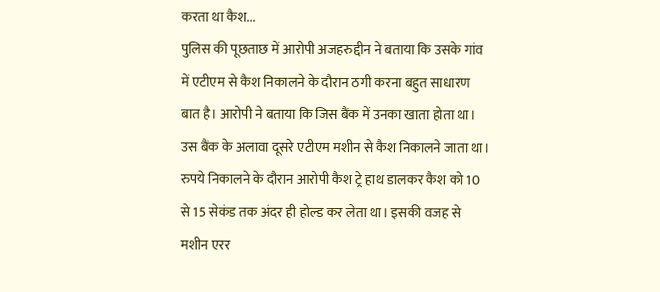करता था कैश...
पुलिस की पूछताछ में आरोपी अजहरुद्दीन ने बताया कि उसके गांव में एटीएम से कैश निकालने के दौरान ठगी करना बहुत साधारण बात है। आरोपी ने बताया कि जिस बैंक में उनका खाता होता था। उस बैंक के अलावा दूसरे एटीएम मशीन से कैश निकालने जाता था। रुपये निकालने के दौरान आरोपी कैश ट्रे हाथ डालकर कैश को 10 से 15 सेकंड तक अंदर ही होल्ड कर लेता था। इसकी वजह से मशीन एरर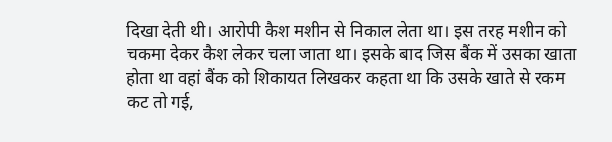दिखा देती थी। आरोपी कैश मशीन से निकाल लेता था। इस तरह मशीन को चकमा देकर कैश लेकर चला जाता था। इसके बाद जिस बैंक में उसका खाता होता था वहां बैंक को शिकायत लिखकर कहता था कि उसके खाते से रकम कट तो गई,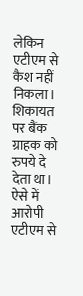लेकिन एटीएम से कैश नहीं निकला। शिकायत पर बैंक ग्राहक को रुपये दे देता था। ऐसे में आरोपी एटीएम से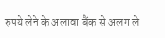रुपये लेने के अलावा बैंक से अलग ले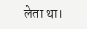लेता था।